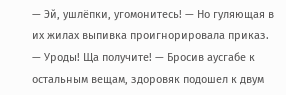— Эй, ушлёпки, угомонитесь! — Но гуляющая в их жилах выпивка проигнорировала приказ. — Уроды! Ща получите! — Бросив аусгабе к остальным вещам, здоровяк подошел к двум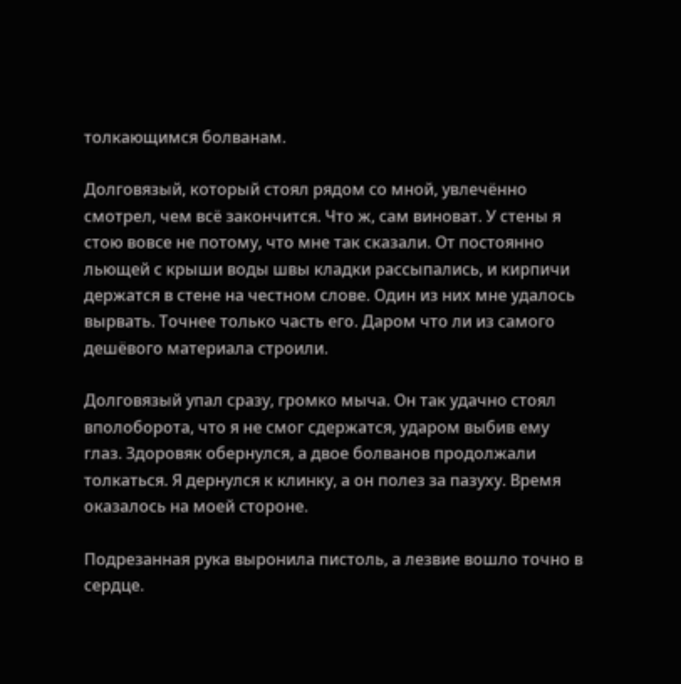толкающимся болванам.

Долговязый, который стоял рядом со мной, увлечённо смотрел, чем всё закончится. Что ж, сам виноват. У стены я стою вовсе не потому, что мне так сказали. От постоянно льющей с крыши воды швы кладки рассыпались, и кирпичи держатся в стене на честном слове. Один из них мне удалось вырвать. Точнее только часть его. Даром что ли из самого дешёвого материала строили.

Долговязый упал сразу, громко мыча. Он так удачно стоял вполоборота, что я не смог сдержатся, ударом выбив ему глаз. Здоровяк обернулся, а двое болванов продолжали толкаться. Я дернулся к клинку, а он полез за пазуху. Время оказалось на моей стороне.

Подрезанная рука выронила пистоль, а лезвие вошло точно в сердце.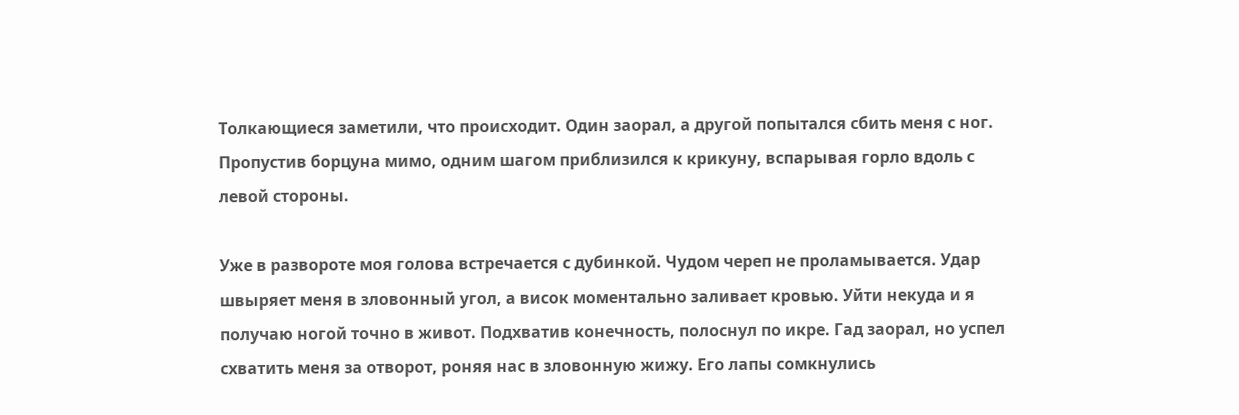Толкающиеся заметили, что происходит. Один заорал, а другой попытался сбить меня с ног. Пропустив борцуна мимо, одним шагом приблизился к крикуну, вспарывая горло вдоль с левой стороны.

Уже в развороте моя голова встречается с дубинкой. Чудом череп не проламывается. Удар швыряет меня в зловонный угол, а висок моментально заливает кровью. Уйти некуда и я получаю ногой точно в живот. Подхватив конечность, полоснул по икре. Гад заорал, но успел схватить меня за отворот, роняя нас в зловонную жижу. Его лапы сомкнулись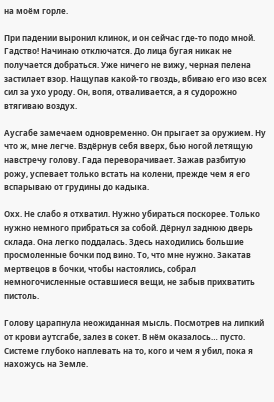на моём горле.

При падении выронил клинок, и он сейчас где-то подо мной. Гадство! Начинаю отключатся. До лица бугая никак не получается добраться. Уже ничего не вижу, черная пелена застилает взор. Нащупав какой-то гвоздь, вбиваю его изо всех сил за ухо уроду. Он, вопя, отваливается, а я судорожно втягиваю воздух.

Аусгабе замечаем одновременно. Он прыгает за оружием. Ну что ж, мне легче. Вздёрнув себя вверх, бью ногой летящую навстречу голову. Гада переворачивает. Зажав разбитую рожу, успевает только встать на колени, прежде чем я его вспарываю от грудины до кадыка.

Охх. Не слабо я отхватил. Нужно убираться поскорее. Только нужно немного прибраться за собой. Дёрнул заднюю дверь склада. Она легко поддалась. Здесь находились большие просмоленные бочки под вино. То, что мне нужно. Закатав мертвецов в бочки, чтобы настоялись, собрал немногочисленные оставшиеся вещи, не забыв прихватить пистоль.

Голову царапнула неожиданная мысль. Посмотрев на липкий от крови аутсгабе, залез в сокет. В нём оказалось… пусто. Системе глубоко наплевать на то, кого и чем я убил, пока я нахожусь на Земле.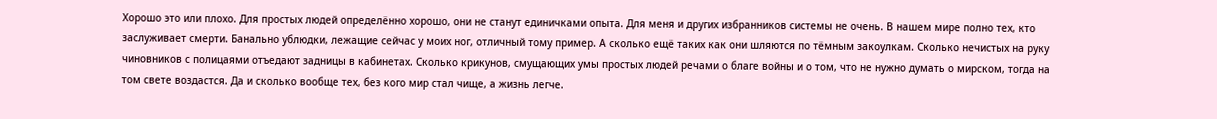Хорошо это или плохо. Для простых людей определённо хорошо, они не станут единичками опыта. Для меня и других избранников системы не очень. В нашем мире полно тех, кто заслуживает смерти. Банально ублюдки, лежащие сейчас у моих ног, отличный тому пример. А сколько ещё таких как они шляются по тёмным закоулкам. Сколько нечистых на руку чиновников с полицаями отъедают задницы в кабинетах. Сколько крикунов, смущающих умы простых людей речами о благе войны и о том, что не нужно думать о мирском, тогда на том свете воздастся. Да и сколько вообще тех, без кого мир стал чище, а жизнь легче.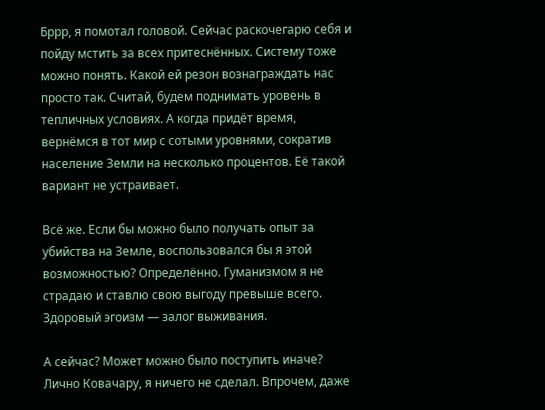Бррр, я помотал головой. Сейчас раскочегарю себя и пойду мстить за всех притеснённых. Систему тоже можно понять. Какой ей резон вознаграждать нас просто так. Считай, будем поднимать уровень в тепличных условиях. А когда придёт время, вернёмся в тот мир с сотыми уровнями, сократив население Земли на несколько процентов. Её такой вариант не устраивает.

Всё же. Если бы можно было получать опыт за убийства на Земле, воспользовался бы я этой возможностью? Определённо. Гуманизмом я не страдаю и ставлю свою выгоду превыше всего. Здоровый эгоизм — залог выживания.

А сейчас? Может можно было поступить иначе? Лично Ковачару, я ничего не сделал. Впрочем, даже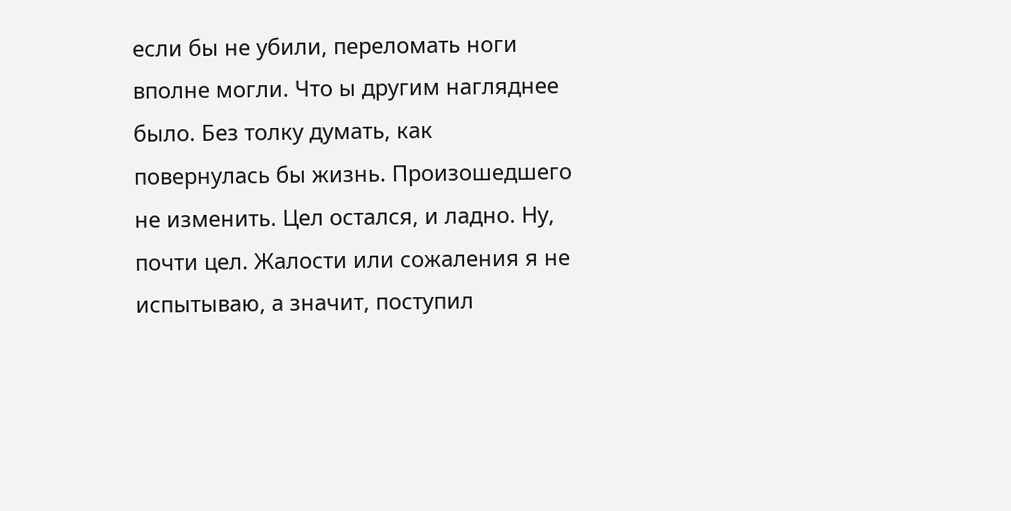если бы не убили, переломать ноги вполне могли. Что ы другим нагляднее было. Без толку думать, как повернулась бы жизнь. Произошедшего не изменить. Цел остался, и ладно. Ну, почти цел. Жалости или сожаления я не испытываю, а значит, поступил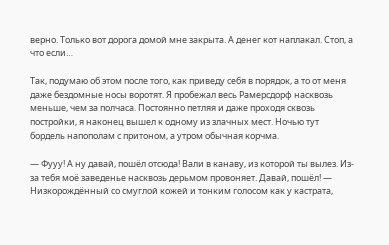верно. Только вот дорога домой мне закрыта. А денег кот наплакал. Стоп, а что если…

Так, подумаю об этом после того, как приведу себя в порядок, а то от меня даже бездомные носы воротят. Я пробежал весь Рамерсдорф насквозь меньше, чем за полчаса. Постоянно петляя и даже проходя сквозь постройки, я наконец вышел к одному из злачных мест. Ночью тут бордель напополам с притоном, а утром обычная корчма.

— Фууу! А ну давай, пошёл отсюда! Вали в канаву, из которой ты вылез. Из-за тебя моё заведенье насквозь дерьмом провоняет. Давай, пошёл! — Низкорождённый со смуглой кожей и тонким голосом как у кастрата,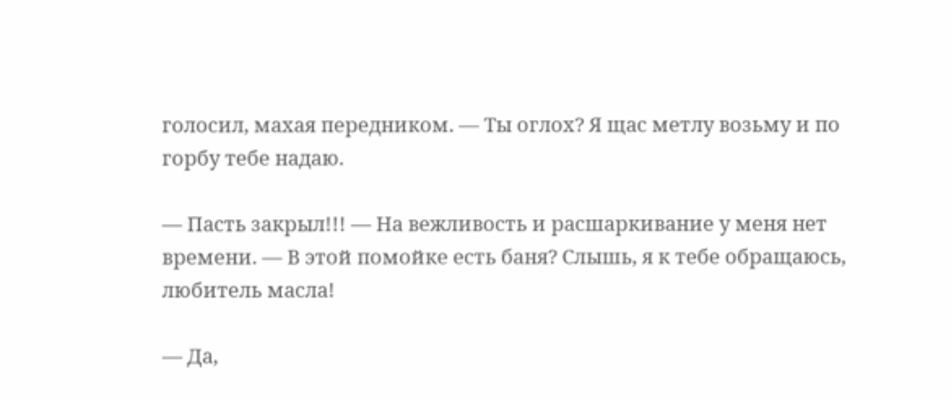голосил, махая передником. — Ты оглох? Я щас метлу возьму и по горбу тебе надаю.

— Пасть закрыл!!! — На вежливость и расшаркивание у меня нет времени. — В этой помойке есть баня? Слышь, я к тебе обращаюсь, любитель масла!

— Да,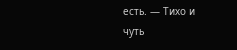есть. — Тихо и чуть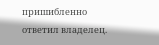пришибленно ответил владелец.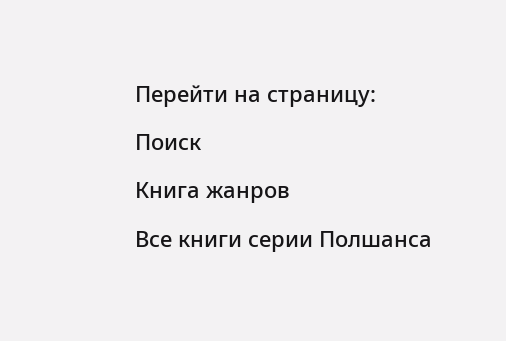Перейти на страницу:

Поиск

Книга жанров

Все книги серии Полшанса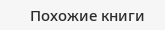Похожие книги